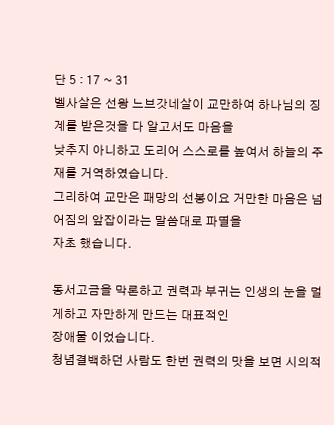단 5 : 17 ~ 31
벨사살은 선왕 느브갓네살이 교만하여 하나님의 징계를 받은것을 다 알고서도 마음을
낮추지 아니하고 도리어 스스로를 높여서 하늘의 주재를 거역하였습니다.
그리하여 교만은 패망의 선봉이요 거만한 마음은 넘어짐의 앞잡이라는 말씀대로 파멸을
자초 했습니다.

동서고금을 막론하고 권력과 부귀는 인생의 눈을 멀게하고 자만하게 만드는 대표적인
장애물 이었습니다.
청념결백하던 사람도 한번 권력의 맛을 보면 시의적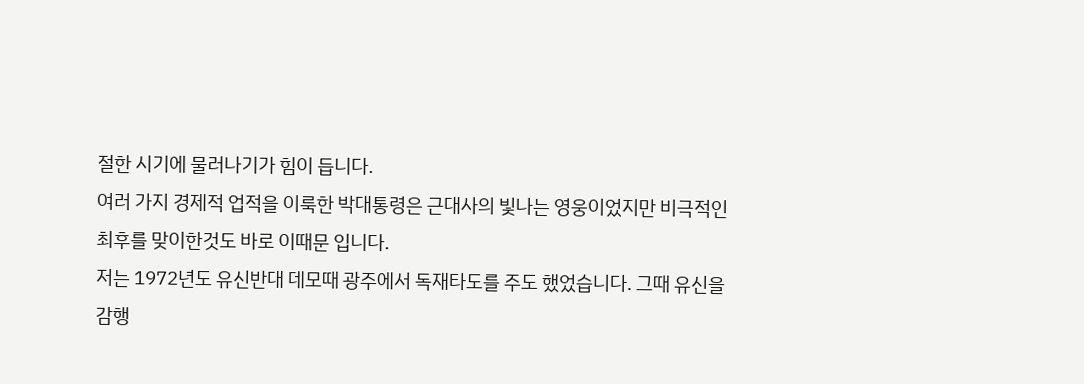절한 시기에 물러나기가 힘이 듭니다.
여러 가지 경제적 업적을 이룩한 박대통령은 근대사의 빛나는 영웅이었지만 비극적인
최후를 맞이한것도 바로 이때문 입니다.
저는 1972년도 유신반대 데모때 광주에서 독재타도를 주도 했었습니다. 그때 유신을
감행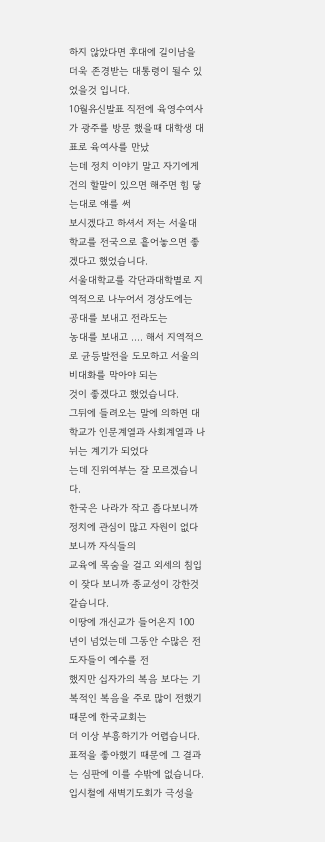하지 않았다면 후대에 길이남을 더욱 존경받는 대통령이 될수 있었을것 입니다.
10월유신발표 직전에 육영수여사가 광주를 방문 했을때 대학생 대표로 육여사를 만났
는데 정치 이야기 말고 자기에게 건의 할말이 있으면 해주면 힘 닿는대로 얘를 써
보시겠다고 하셔서 저는 서울대학교를 전국으로 흩어놓으면 좋겠다고 했었습니다.
서울대학교를 각단과대학별로 지역적으로 나누어서 경상도에는 공대를 보내고 전라도는
농대를 보내고 .... 해서 지역적으로 균등발전을 도모하고 서울의 비대화를 막아야 되는
것이 좋겠다고 했었습니다.
그뒤에 들려오는 말에 의하면 대학교가 인문계열과 사회계열과 나뉘는 계기가 되었다
는데 진위여부는 잘 모르겠습니다.
한국은 나라가 작고 좁다보니까 정치에 관심이 많고 자원이 없다 보니까 자식들의
교육에 목숨을 걸고 외세의 침입이 잦다 보니까 종교성이 강한것 같습니다.
이땅에 개신교가 들어온지 100 년이 넘었는데 그동안 수많은 전도자들이 예수를 전
했지만 십자가의 복음 보다는 기복적인 복음을 주로 많이 전했기 때문에 한국교회는
더 이상 부흥하기가 어렵습니다.
표적을 좋아했기 때문에 그 결과는 심판에 이를 수밖에 없습니다.
입시철에 새벽기도회가 극성을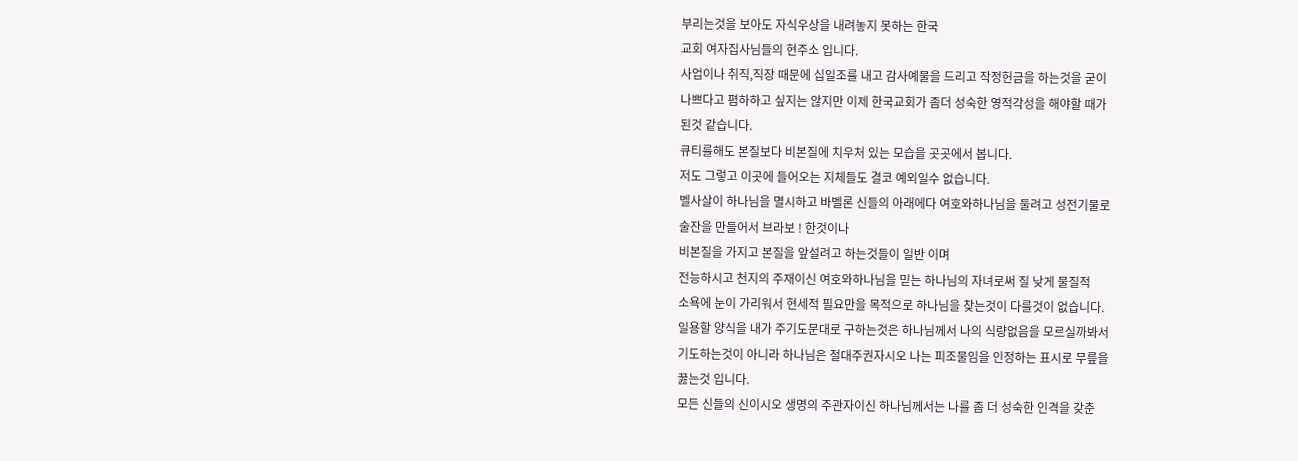부리는것을 보아도 자식우상을 내려놓지 못하는 한국
교회 여자집사님들의 현주소 입니다.
사업이나 취직,직장 때문에 십일조를 내고 감사예물을 드리고 작정헌금을 하는것을 굳이
나쁘다고 폄하하고 싶지는 않지만 이제 한국교회가 좀더 성숙한 영적각성을 해야할 때가
된것 같습니다.
큐티를해도 본질보다 비본질에 치우처 있는 모습을 곳곳에서 봅니다.
저도 그렇고 이곳에 들어오는 지체들도 결코 예외일수 없습니다.
벨사살이 하나님을 멸시하고 바벨론 신들의 아래에다 여호와하나님을 둘려고 성전기물로
술잔을 만들어서 브라보 ! 한것이나
비본질을 가지고 본질을 앞설려고 하는것들이 일반 이며
전능하시고 천지의 주재이신 여호와하나님을 믿는 하나님의 자녀로써 질 낮게 물질적
소욕에 눈이 가리워서 현세적 필요만을 목적으로 하나님을 찾는것이 다를것이 없습니다.
일용할 양식을 내가 주기도문대로 구하는것은 하나님께서 나의 식량없음을 모르실까봐서
기도하는것이 아니라 하나님은 절대주권자시오 나는 피조물임을 인정하는 표시로 무릎을
꿇는것 입니다.
모든 신들의 신이시오 생명의 주관자이신 하나님께서는 나를 좀 더 성숙한 인격을 갖춘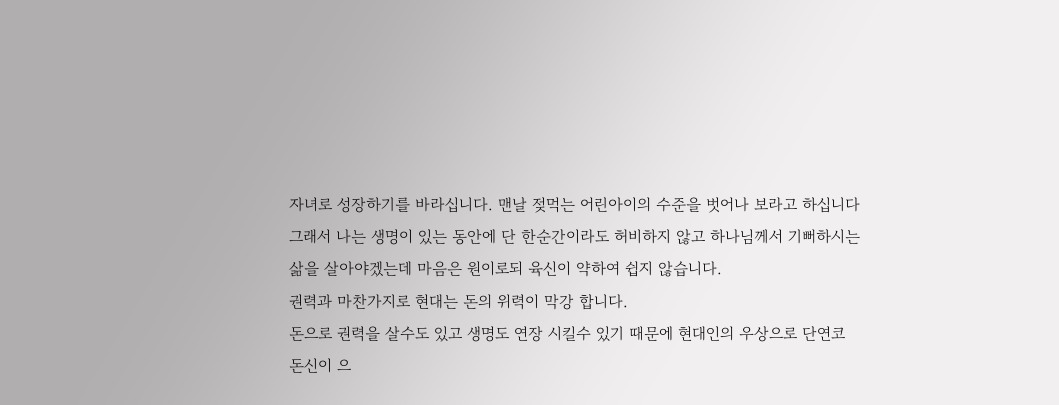자녀로 성장하기를 바라십니다. 맨날 젖먹는 어린아이의 수준을 벗어나 보라고 하십니다
그래서 나는 생명이 있는 동안에 단 한순간이라도 허비하지 않고 하나님께서 기뻐하시는
삶을 살아야겠는데 마음은 원이로되 육신이 약하여 쉽지 않습니다.
권력과 마찬가지로 현대는 돈의 위력이 막강 합니다.
돈으로 권력을 살수도 있고 생명도 연장 시킬수 있기 때문에 현대인의 우상으로 단연코
돈신이 으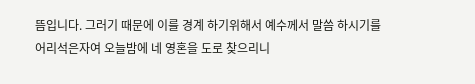뜸입니다. 그러기 때문에 이를 경계 하기위해서 예수께서 말씀 하시기를
어리석은자여 오늘밤에 네 영혼을 도로 찾으리니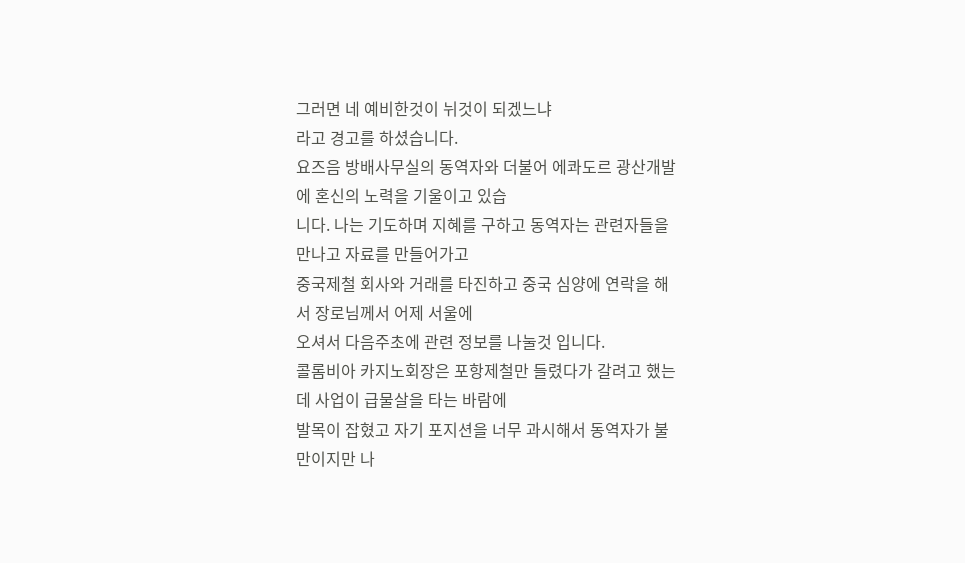그러면 네 예비한것이 뉘것이 되겠느냐
라고 경고를 하셨습니다.
요즈음 방배사무실의 동역자와 더불어 에콰도르 광산개발에 혼신의 노력을 기울이고 있습
니다. 나는 기도하며 지혜를 구하고 동역자는 관련자들을 만나고 자료를 만들어가고
중국제철 회사와 거래를 타진하고 중국 심양에 연락을 해서 장로님께서 어제 서울에
오셔서 다음주초에 관련 정보를 나눌것 입니다.
콜롬비아 카지노회장은 포항제철만 들렸다가 갈려고 했는데 사업이 급물살을 타는 바람에
발목이 잡혔고 자기 포지션을 너무 과시해서 동역자가 불만이지만 나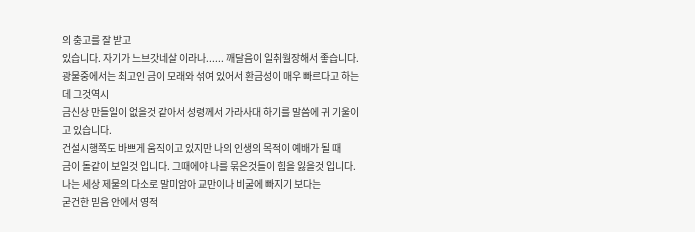의 충고를 잘 받고
있습니다. 자기가 느브갓네살 이라나...... 깨달음이 일취월장해서 좋습니다.
광물중에서는 최고인 금이 모래와 섞여 있어서 환금성이 매우 빠르다고 하는데 그것역시
금신상 만들일이 없을것 같아서 성령께서 가라사대 하기를 말씀에 귀 기울이고 있습니다.
건설시행쪽도 바쁘게 움직이고 있지만 나의 인생의 목적이 예배가 될 때
금이 돌같이 보일것 입니다. 그때에야 나를 묶은것들이 힘을 잃을것 입니다.
나는 세상 제물의 다소로 말미암아 교만이나 비굴에 빠지기 보다는
굳건한 믿음 안에서 영적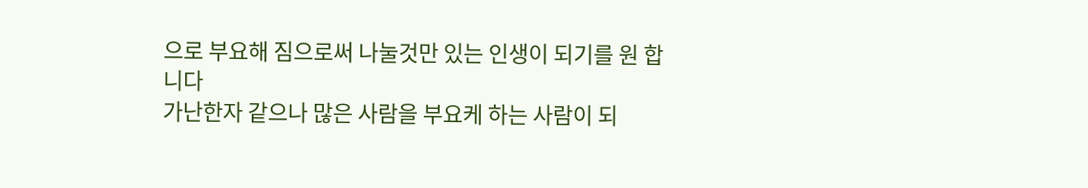으로 부요해 짐으로써 나눌것만 있는 인생이 되기를 원 합니다
가난한자 같으나 많은 사람을 부요케 하는 사람이 되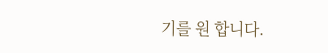기를 원 합니다.